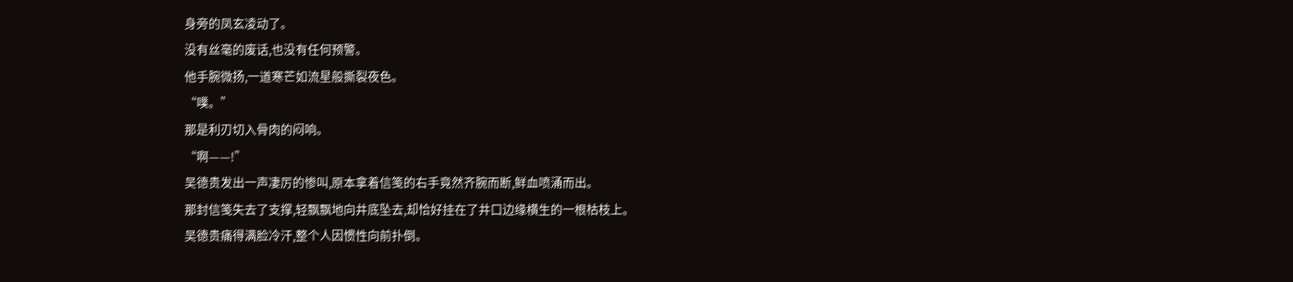身旁的凤玄凌动了。
没有丝毫的废话,也没有任何预警。
他手腕微扬,一道寒芒如流星般撕裂夜色。
“噗。”
那是利刃切入骨肉的闷响。
“啊——!”
吴德贵发出一声凄厉的惨叫,原本拿着信笺的右手竟然齐腕而断,鲜血喷涌而出。
那封信笺失去了支撑,轻飘飘地向井底坠去,却恰好挂在了井口边缘横生的一根枯枝上。
吴德贵痛得满脸冷汗,整个人因惯性向前扑倒。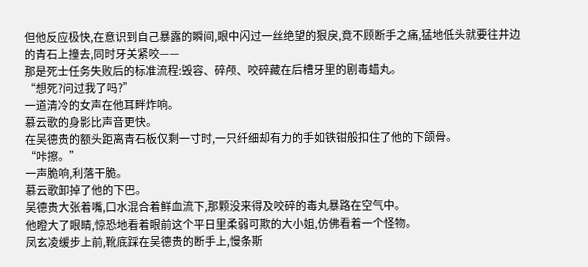但他反应极快,在意识到自己暴露的瞬间,眼中闪过一丝绝望的狠戾,竟不顾断手之痛,猛地低头就要往井边的青石上撞去,同时牙关紧咬——
那是死士任务失败后的标准流程:毁容、碎颅、咬碎藏在后槽牙里的剧毒蜡丸。
“想死?问过我了吗?”
一道清冷的女声在他耳畔炸响。
慕云歌的身影比声音更快。
在吴德贵的额头距离青石板仅剩一寸时,一只纤细却有力的手如铁钳般扣住了他的下颌骨。
“咔擦。”
一声脆响,利落干脆。
慕云歌卸掉了他的下巴。
吴德贵大张着嘴,口水混合着鲜血流下,那颗没来得及咬碎的毒丸暴路在空气中。
他瞪大了眼睛,惊恐地看着眼前这个平日里柔弱可欺的大小姐,仿佛看着一个怪物。
凤玄凌缓步上前,靴底踩在吴德贵的断手上,慢条斯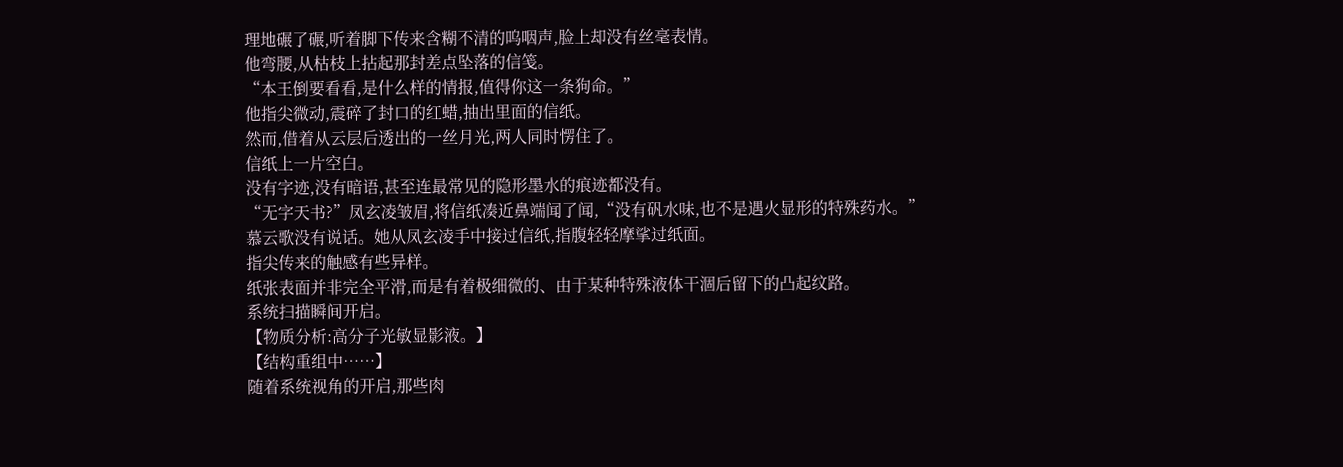理地碾了碾,听着脚下传来含糊不清的呜咽声,脸上却没有丝毫表情。
他弯腰,从枯枝上拈起那封差点坠落的信笺。
“本王倒要看看,是什么样的情报,值得你这一条狗命。”
他指尖微动,震碎了封口的红蜡,抽出里面的信纸。
然而,借着从云层后透出的一丝月光,两人同时愣住了。
信纸上一片空白。
没有字迹,没有暗语,甚至连最常见的隐形墨水的痕迹都没有。
“无字天书?”凤玄凌皱眉,将信纸凑近鼻端闻了闻,“没有矾水味,也不是遇火显形的特殊药水。”
慕云歌没有说话。她从凤玄凌手中接过信纸,指腹轻轻摩挲过纸面。
指尖传来的触感有些异样。
纸张表面并非完全平滑,而是有着极细微的、由于某种特殊液体干涸后留下的凸起纹路。
系统扫描瞬间开启。
【物质分析:高分子光敏显影液。】
【结构重组中……】
随着系统视角的开启,那些肉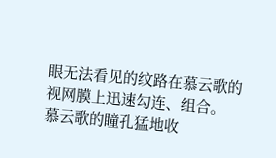眼无法看见的纹路在慕云歌的视网膜上迅速勾连、组合。
慕云歌的瞳孔猛地收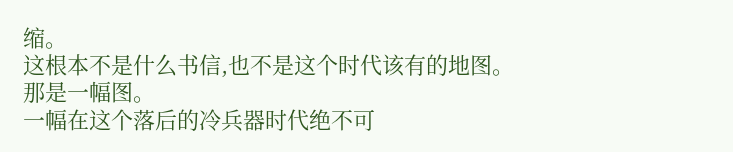缩。
这根本不是什么书信,也不是这个时代该有的地图。
那是一幅图。
一幅在这个落后的冷兵器时代绝不可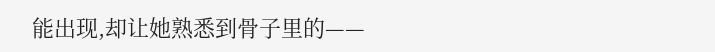能出现,却让她熟悉到骨子里的——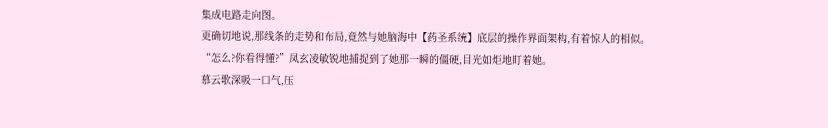集成电路走向图。
更确切地说,那线条的走势和布局,竟然与她脑海中【药圣系统】底层的操作界面架构,有着惊人的相似。
“怎么?你看得懂?”凤玄凌敏锐地捕捉到了她那一瞬的僵硬,目光如炬地盯着她。
慕云歌深吸一口气,压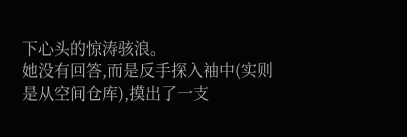下心头的惊涛骇浪。
她没有回答,而是反手探入袖中(实则是从空间仓库),摸出了一支